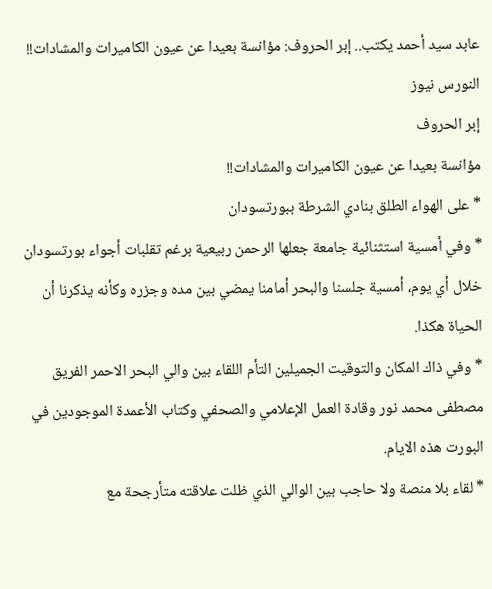عابد سيد أحمد يكتب.. إبر الحروف: مؤانسة بعيدا عن عيون الكاميرات والمشادات!!
النورس نيوز
إبر الحروف
مؤانسة بعيدا عن عيون الكاميرات والمشادات!!
* على الهواء الطلق بنادي الشرطة ببورتسودان
* وفي أمسية استثنائية جامعة جعلها الرحمن ربيعية برغم تقلبات أجواء بورتسودان خلال أي يوم، أمسية جلسنا والبحر أمامنا يمضي بين مده وجزره وكأنه يذكرنا أن الحياة هكذا.
* وفي ذاك المكان والتوقيت الجميلين التأم اللقاء بين والي البحر الاحمر الفريق مصطفى محمد نور وقادة العمل الإعلامي والصحفي وكتاب الأعمدة الموجودين في البورت هذه الايام.
* لقاء بلا منصة ولا حاجب بين الوالي الذي ظلت علاقته متأرجحة مع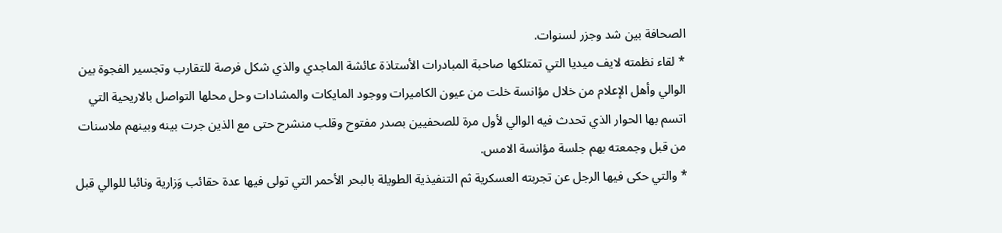الصحافة بين شد وجزر لسنوات.
* لقاء نظمته لايف ميديا التي تمتلكها صاحبة المبادرات الأستاذة عائشة الماجدي والذي شكل فرصة للتقارب وتجسير الفجوة بين الوالي وأهل الإعلام من خلال مؤانسة خلت من عيون الكاميرات ووجود المايكات والمشادات وحل محلها التواصل بالاريحية التي اتسم بها الحوار الذي تحدث فيه الوالي لأول مرة للصحفيين بصدر مفتوح وقلب منشرح حتى مع الذين جرت بينه وبينهم ملاسنات من قبل وجمعته بهم جلسة مؤانسة الامس.
* والتي حكى فيها الرجل عن تجربته العسكرية ثم التنفيذية الطويلة بالبحر الأحمر التي تولى فيها عدة حقائب وَزارية ونائبا للوالي قبل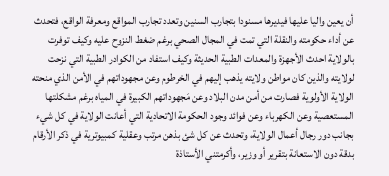أن يعين واليا عليها فيديرها مسنودا بتجارب السنين وتعدد تجارب المواقع ومعرفة الواقع، فتحدث عن أداء حكومته والنقلة التي تمت في المجال الصحي برغم ضغط النزوح عليه وكيف توفرت بالولاية احدث الأجهزة والمعدات الطبية الحديثة وكيف استفاد من الكوادر الطبية التي نزحت لولايته والذين كان مواطن ولايته يذهب إليهم في الخرطوم وعن مجهوداتهم في الأمن الذي منحته الولاية الأولوية فصارت من أمن مدن البلاد وعن مَجهوداتهم الكبيرة في المياه برغم مشكلتها المستعصية وعن الكهرباء وعن فوائد وجود الحكومة الاتحادية التي أعانت الولاية في كل شيء بجانب دور رجال أعمال الولاية، وتحدث عن كل شئ بذهن مرتب وعقلية كمبيوترية في ذكر الأرقام بدقة دون الاستعانة بتقرير أو وزير، وأكرمتني الأستاذة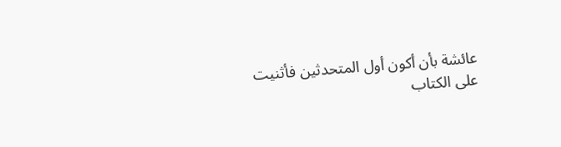عائشة بأن أكون أول المتحدثين فأثنيت على الكتاب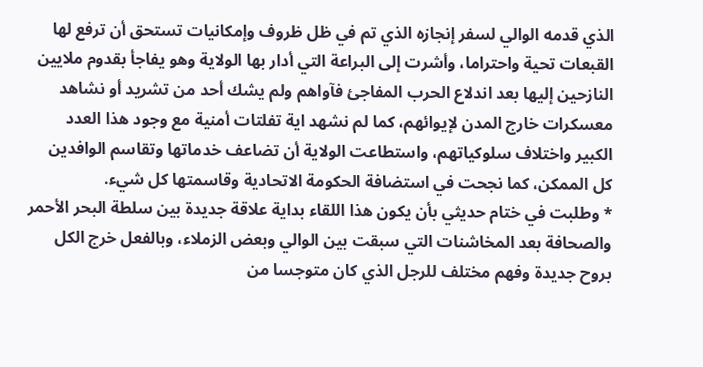الذي قدمه الوالي لسفر إنجازه الذي تم في ظل ظروف وإمكانيات تستحق أن ترفع لها القبعات تحية واحتراما، وأشرت إلى البراعة التي أدار بها الولاية وهو يفاجأ بقدوم ملايين النازحين إليها بعد اندلاع الحرب المفاجئ فآواهم ولم يشك أحد من تشريد أو نشاهد معسكرات خارج المدن لإيوائهم، كما لم نشهد اية تفلتات أمنية مع وجود هذا العدد الكبير واختلاف سلوكياتهم، واستطاعت الولاية أن تضاعف خدماتها وتقاسم الوافدين كل الممكن، كما نجحت في استضافة الحكومة الاتحادية وقاسمتها كل شيء.
* وطلبت في ختام حديثي بأن يكون هذا اللقاء بداية علاقة جديدة بين سلطة البحر الأحمر والصحافة بعد المخاشنات التي سبقت بين الوالي وبعض الزملاء، وبالفعل خرج الكل بروح جديدة وفهم مختلف للرجل الذي كان متوجسا من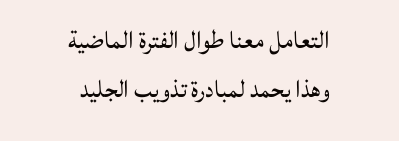التعامل معنا طوال الفترة الماضية وهذا يحمد لمبادرة تذويب الجليد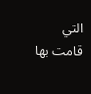التي قامت بها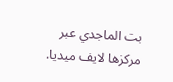بت الماجدي عبر مركزها لايف ميديا.